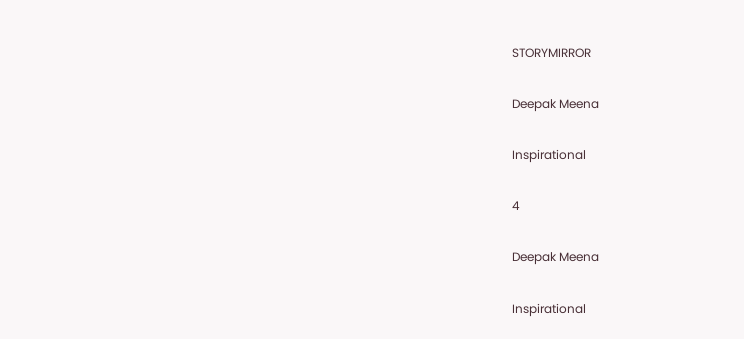STORYMIRROR

Deepak Meena

Inspirational

4

Deepak Meena

Inspirational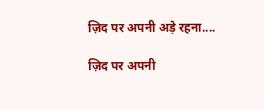ज़िद पर अपनी अड़े रहना....

ज़िद पर अपनी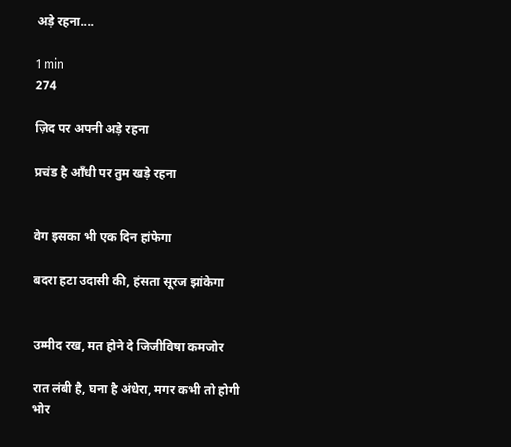अड़े रहना....

1 min
274

ज़िद पर अपनी अड़े रहना

प्रचंड है आँधी पर तुम खड़े रहना


वेग इसका भी एक दिन हांफेगा

बदरा हटा उदासी की, हंसता सूरज झांकेगा


उम्मीद रख, मत होने दे जिजीविषा कमजोर

रात लंबी है, घना है अंधेरा, मगर कभी तो होगी भोर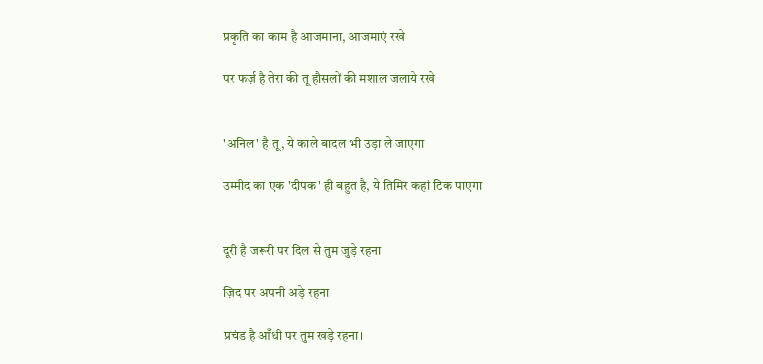प्रकृति का काम है आजमाना, आजमाएं रखे

पर फर्ज़ है तेरा की तू हौसलों की मशाल जलाये रखे


'अनिल' है तू, ये काले बादल भी उड़ा ले जाएगा

उम्मीद का एक 'दीपक' ही बहुत है, ये तिमिर कहां टिक पाएगा


दूरी है जरूरी पर दिल से तुम जुड़े रहना

ज़िद पर अपनी अड़े रहना

प्रचंड है आँधी पर तुम खड़े रहना।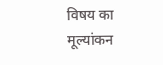विषय का मूल्यांकन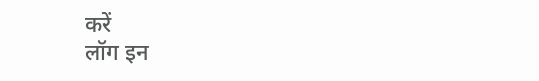करें
लॉग इन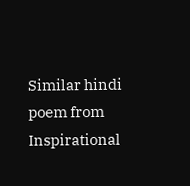Similar hindi poem from Inspirational